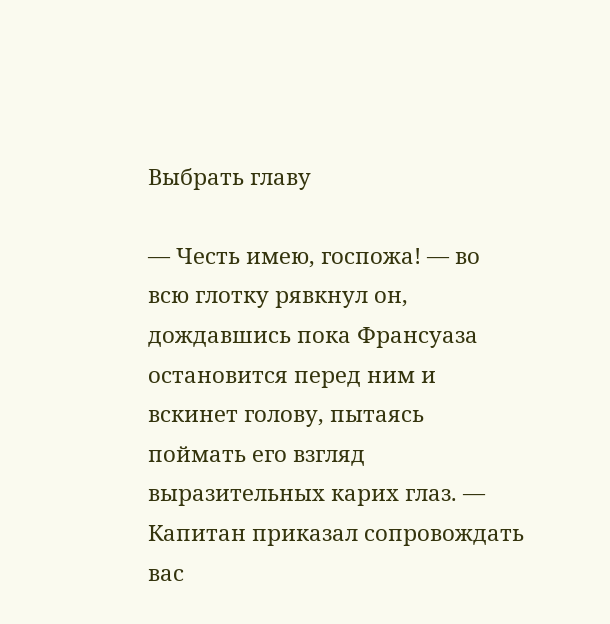Выбрать главу

— Честь имею, госпожа! — во всю глотку рявкнул он, дождавшись пока Франсуаза остановится перед ним и вскинет голову, пытаясь поймать его взгляд выразительных карих глаз. — Капитан приказал сопровождать вас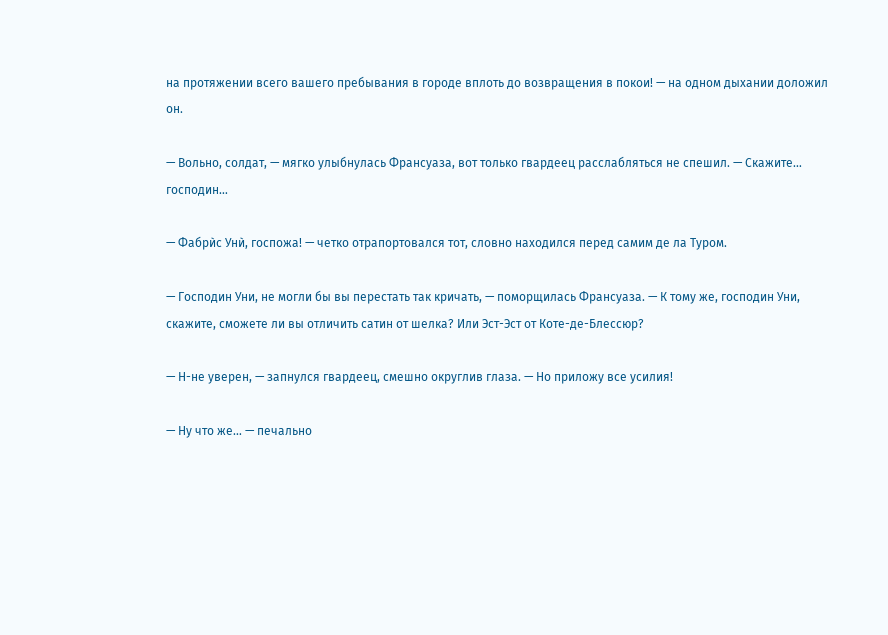на протяжении всего вашего пребывания в городе вплоть до возвращения в покои! — на одном дыхании доложил он.

— Вольно, солдат, — мягко улыбнулась Франсуаза, вот только гвардеец расслабляться не спешил. — Скажите… господин…

— Фабрѝс Унѝ, госпожа! — четко отрапортовался тот, словно находился перед самим де ла Туром.

— Господин Уни, не могли бы вы перестать так кричать, — поморщилась Франсуаза. — К тому же, господин Уни, скажите, сможете ли вы отличить сатин от шелка? Или Эст-Эст от Коте-де-Блессюр?

— Н-не уверен, — запнулся гвардеец, смешно округлив глаза. — Но приложу все усилия!

— Ну что же… — печально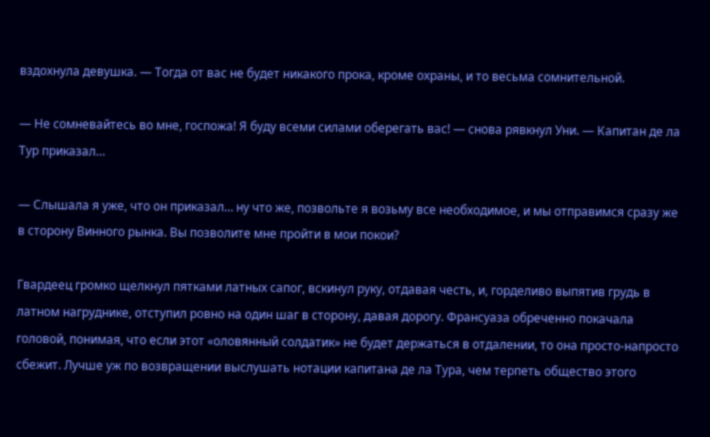вздохнула девушка. — Тогда от вас не будет никакого прока, кроме охраны, и то весьма сомнительной.

— Не сомневайтесь во мне, госпожа! Я буду всеми силами оберегать вас! — снова рявкнул Уни. — Капитан де ла Тур приказал…

— Слышала я уже, что он приказал… ну что же, позвольте я возьму все необходимое, и мы отправимся сразу же в сторону Винного рынка. Вы позволите мне пройти в мои покои?

Гвардеец громко щелкнул пятками латных сапог, вскинул руку, отдавая честь, и, горделиво выпятив грудь в латном нагруднике, отступил ровно на один шаг в сторону, давая дорогу. Франсуаза обреченно покачала головой, понимая, что если этот «оловянный солдатик» не будет держаться в отдалении, то она просто-напросто сбежит. Лучше уж по возвращении выслушать нотации капитана де ла Тура, чем терпеть общество этого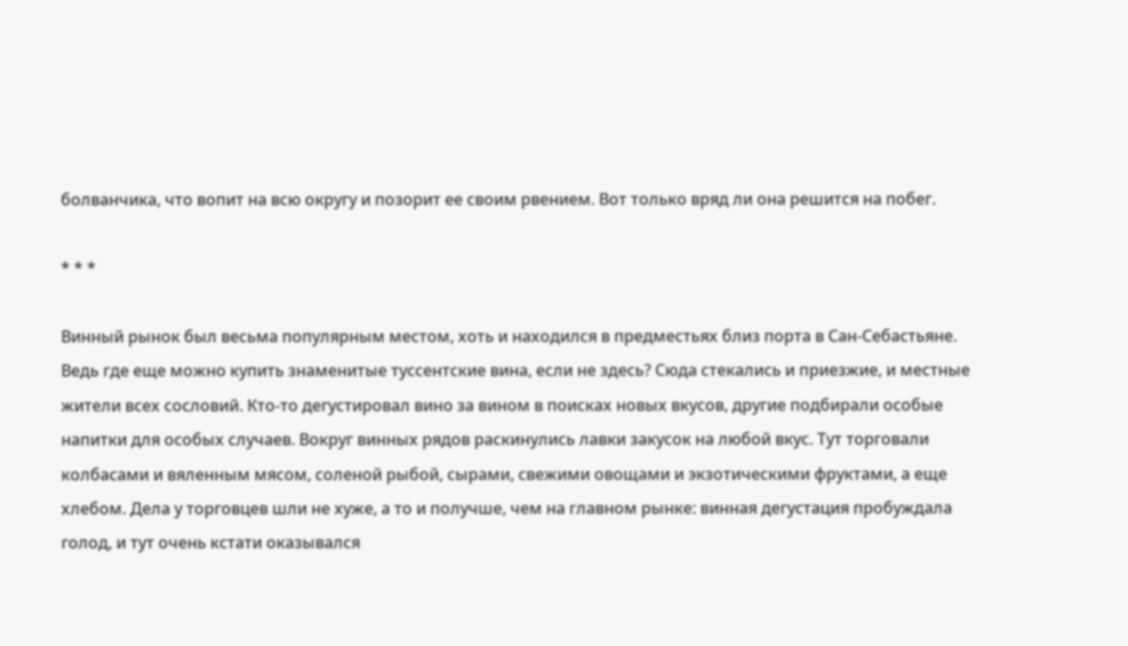болванчика, что вопит на всю округу и позорит ее своим рвением. Вот только вряд ли она решится на побег.

* * *

Винный рынок был весьма популярным местом, хоть и находился в предместьях близ порта в Сан-Себастьяне. Ведь где еще можно купить знаменитые туссентские вина, если не здесь? Сюда стекались и приезжие, и местные жители всех сословий. Кто-то дегустировал вино за вином в поисках новых вкусов, другие подбирали особые напитки для особых случаев. Вокруг винных рядов раскинулись лавки закусок на любой вкус. Тут торговали колбасами и вяленным мясом, соленой рыбой, сырами, свежими овощами и экзотическими фруктами, а еще хлебом. Дела у торговцев шли не хуже, а то и получше, чем на главном рынке: винная дегустация пробуждала голод, и тут очень кстати оказывался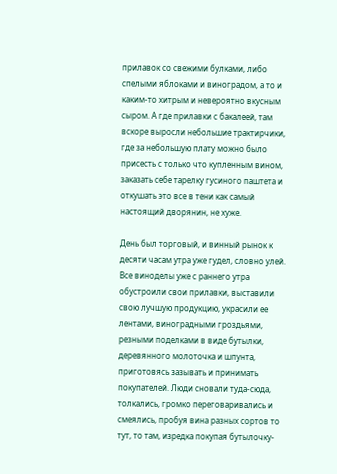прилавок со свежими булками, либо спелыми яблоками и виноградом, а то и каким-то хитрым и невероятно вкусным сыром. А где прилавки с бакалеей, там вскоре выросли небольшие трактирчики, где за небольшую плату можно было присесть с только что купленным вином, заказать себе тарелку гусиного паштета и откушать это все в тени как самый настоящий дворянин, не хуже.

День был торговый, и винный рынок к десяти часам утра уже гудел, словно улей. Все виноделы уже с раннего утра обустроили свои прилавки, выставили свою лучшую продукцию, украсили ее лентами, виноградными гроздьями, резными поделками в виде бутылки, деревянного молоточка и шпунта, приготовясь зазывать и принимать покупателей. Люди сновали туда-сюда, толкались, громко переговаривались и смеялись, пробуя вина разных сортов то тут, то там, изредка покупая бутылочку-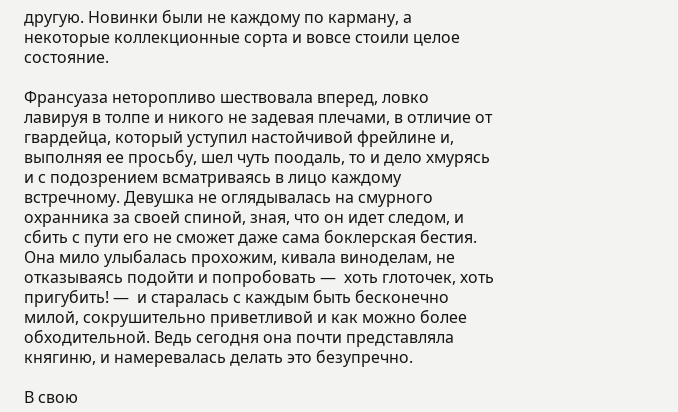другую. Новинки были не каждому по карману, а некоторые коллекционные сорта и вовсе стоили целое состояние.

Франсуаза неторопливо шествовала вперед, ловко лавируя в толпе и никого не задевая плечами, в отличие от гвардейца, который уступил настойчивой фрейлине и, выполняя ее просьбу, шел чуть поодаль, то и дело хмурясь и с подозрением всматриваясь в лицо каждому встречному. Девушка не оглядывалась на смурного охранника за своей спиной, зная, что он идет следом, и сбить с пути его не сможет даже сама боклерская бестия. Она мило улыбалась прохожим, кивала виноделам, не отказываясь подойти и попробовать —  хоть глоточек, хоть пригубить! —  и старалась с каждым быть бесконечно милой, сокрушительно приветливой и как можно более обходительной. Ведь сегодня она почти представляла княгиню, и намеревалась делать это безупречно.

В свою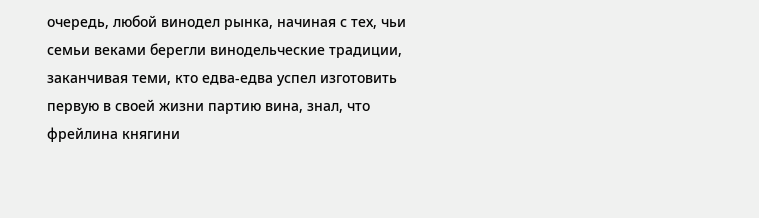очередь, любой винодел рынка, начиная с тех, чьи семьи веками берегли винодельческие традиции, заканчивая теми, кто едва-едва успел изготовить первую в своей жизни партию вина, знал, что фрейлина княгини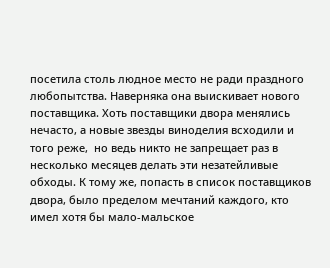посетила столь людное место не ради праздного любопытства. Наверняка она выискивает нового поставщика. Хоть поставщики двора менялись нечасто, а новые звезды виноделия всходили и того реже,  но ведь никто не запрещает раз в несколько месяцев делать эти незатейливые обходы. К тому же, попасть в список поставщиков двора, было пределом мечтаний каждого, кто имел хотя бы мало-мальское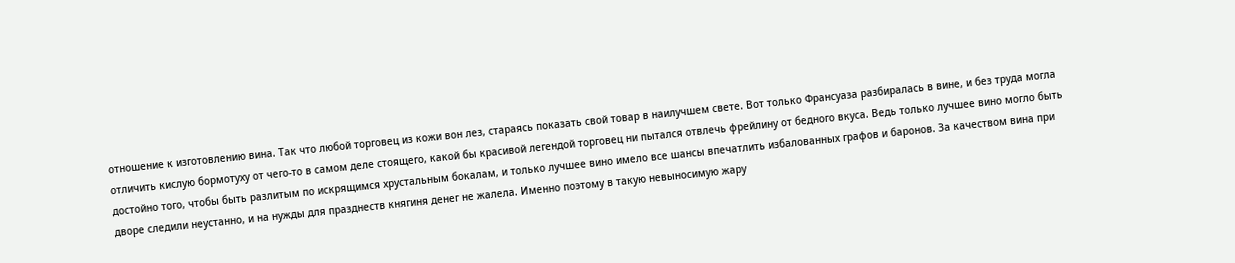отношение к изготовлению вина. Так что любой торговец из кожи вон лез, стараясь показать свой товар в наилучшем свете. Вот только Франсуаза разбиралась в вине, и без труда могла отличить кислую бормотуху от чего-то в самом деле стоящего, какой бы красивой легендой торговец ни пытался отвлечь фрейлину от бедного вкуса. Ведь только лучшее вино могло быть достойно того, чтобы быть разлитым по искрящимся хрустальным бокалам, и только лучшее вино имело все шансы впечатлить избалованных графов и баронов. За качеством вина при дворе следили неустанно, и на нужды для празднеств княгиня денег не жалела. Именно поэтому в такую невыносимую жару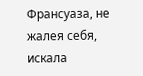Франсуаза, не жалея себя, искала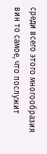среди всего этого многообразия вин то самое, что послужит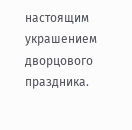настоящим украшением дворцового праздника.